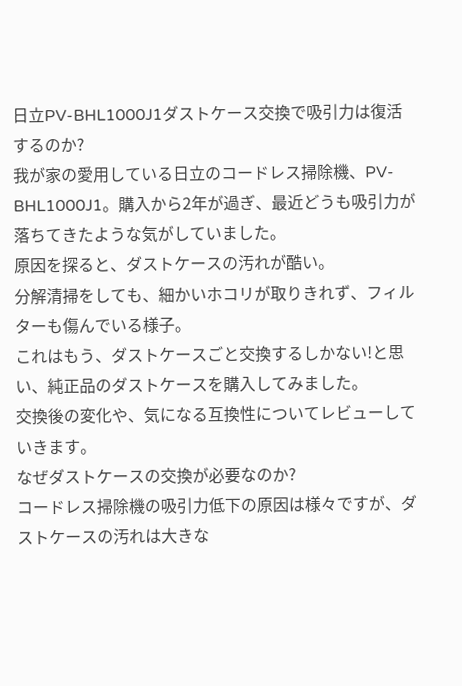日立PV-BHL1000J1ダストケース交換で吸引力は復活するのか?
我が家の愛用している日立のコードレス掃除機、PV-BHL1000J1。購入から2年が過ぎ、最近どうも吸引力が落ちてきたような気がしていました。
原因を探ると、ダストケースの汚れが酷い。
分解清掃をしても、細かいホコリが取りきれず、フィルターも傷んでいる様子。
これはもう、ダストケースごと交換するしかない!と思い、純正品のダストケースを購入してみました。
交換後の変化や、気になる互換性についてレビューしていきます。
なぜダストケースの交換が必要なのか?
コードレス掃除機の吸引力低下の原因は様々ですが、ダストケースの汚れは大きな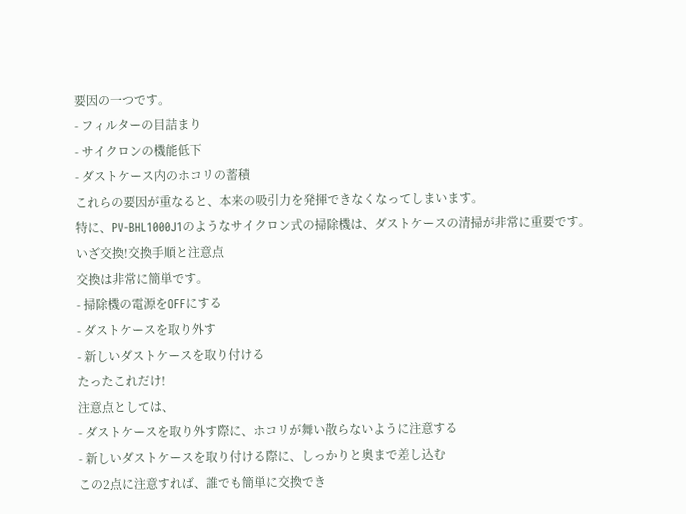要因の一つです。
- フィルターの目詰まり
- サイクロンの機能低下
- ダストケース内のホコリの蓄積
これらの要因が重なると、本来の吸引力を発揮できなくなってしまいます。
特に、PV-BHL1000J1のようなサイクロン式の掃除機は、ダストケースの清掃が非常に重要です。
いざ交換!交換手順と注意点
交換は非常に簡単です。
- 掃除機の電源をOFFにする
- ダストケースを取り外す
- 新しいダストケースを取り付ける
たったこれだけ!
注意点としては、
- ダストケースを取り外す際に、ホコリが舞い散らないように注意する
- 新しいダストケースを取り付ける際に、しっかりと奥まで差し込む
この2点に注意すれば、誰でも簡単に交換でき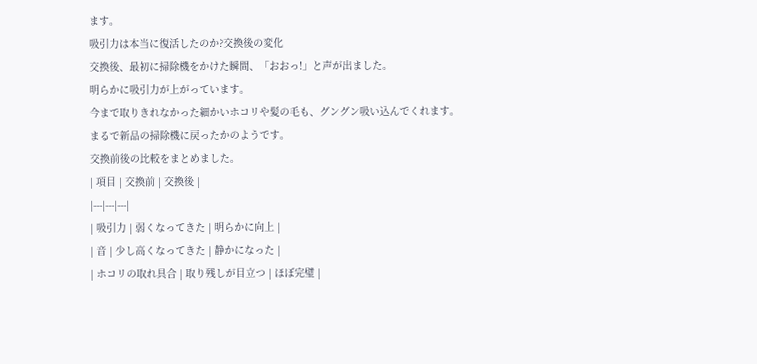ます。
吸引力は本当に復活したのか?交換後の変化
交換後、最初に掃除機をかけた瞬間、「おおっ!」と声が出ました。
明らかに吸引力が上がっています。
今まで取りきれなかった細かいホコリや髪の毛も、グングン吸い込んでくれます。
まるで新品の掃除機に戻ったかのようです。
交換前後の比較をまとめました。
| 項目 | 交換前 | 交換後 |
|---|---|---|
| 吸引力 | 弱くなってきた | 明らかに向上 |
| 音 | 少し高くなってきた | 静かになった |
| ホコリの取れ具合 | 取り残しが目立つ | ほぼ完璧 |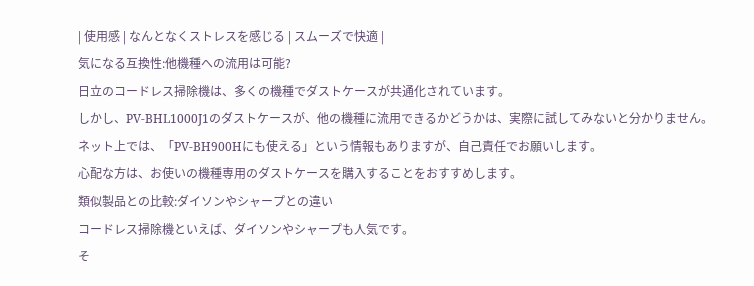| 使用感 | なんとなくストレスを感じる | スムーズで快適 |
気になる互換性:他機種への流用は可能?
日立のコードレス掃除機は、多くの機種でダストケースが共通化されています。
しかし、PV-BHL1000J1のダストケースが、他の機種に流用できるかどうかは、実際に試してみないと分かりません。
ネット上では、「PV-BH900Hにも使える」という情報もありますが、自己責任でお願いします。
心配な方は、お使いの機種専用のダストケースを購入することをおすすめします。
類似製品との比較:ダイソンやシャープとの違い
コードレス掃除機といえば、ダイソンやシャープも人気です。
そ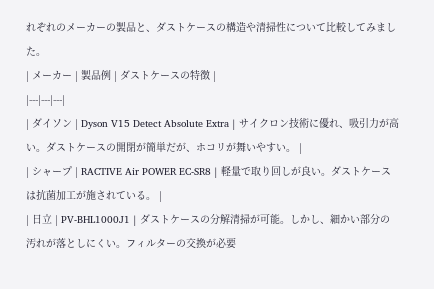れぞれのメーカーの製品と、ダストケースの構造や清掃性について比較してみました。
| メーカー | 製品例 | ダストケースの特徴 |
|---|---|---|
| ダイソン | Dyson V15 Detect Absolute Extra | サイクロン技術に優れ、吸引力が高い。ダストケースの開閉が簡単だが、ホコリが舞いやすい。 |
| シャープ | RACTIVE Air POWER EC-SR8 | 軽量で取り回しが良い。ダストケースは抗菌加工が施されている。 |
| 日立 | PV-BHL1000J1 | ダストケースの分解清掃が可能。しかし、細かい部分の汚れが落としにくい。フィルターの交換が必要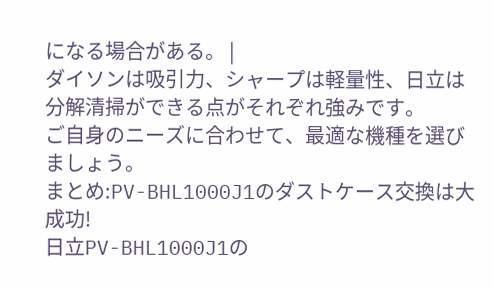になる場合がある。 |
ダイソンは吸引力、シャープは軽量性、日立は分解清掃ができる点がそれぞれ強みです。
ご自身のニーズに合わせて、最適な機種を選びましょう。
まとめ:PV-BHL1000J1のダストケース交換は大成功!
日立PV-BHL1000J1の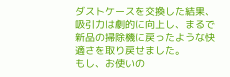ダストケースを交換した結果、吸引力は劇的に向上し、まるで新品の掃除機に戻ったような快適さを取り戻せました。
もし、お使いの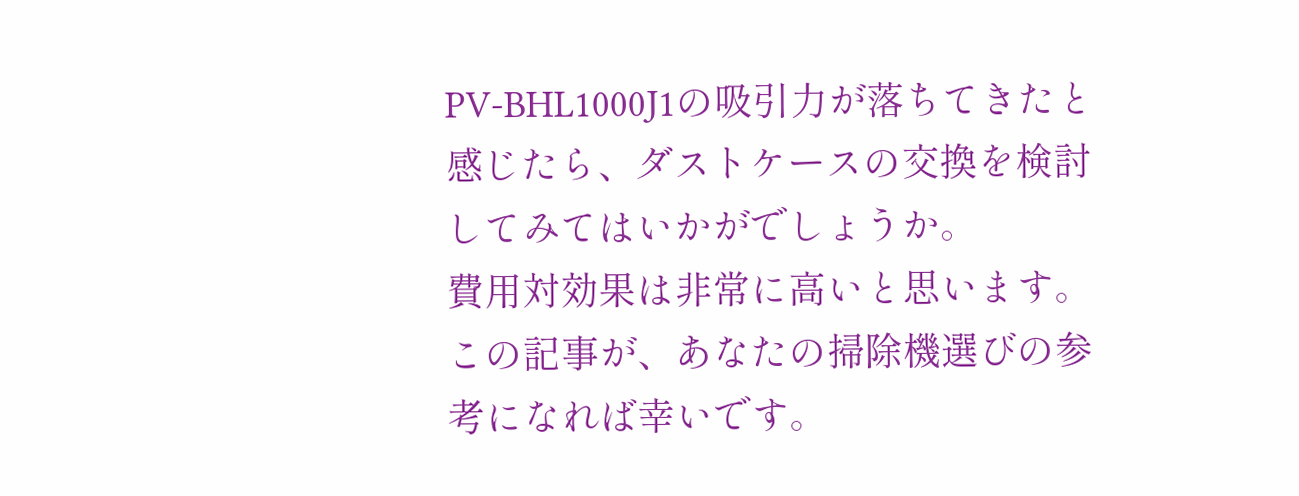PV-BHL1000J1の吸引力が落ちてきたと感じたら、ダストケースの交換を検討してみてはいかがでしょうか。
費用対効果は非常に高いと思います。
この記事が、あなたの掃除機選びの参考になれば幸いです。